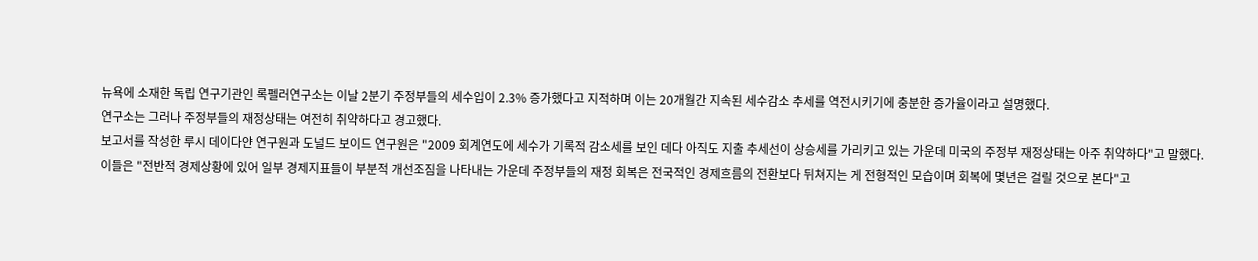뉴욕에 소재한 독립 연구기관인 록펠러연구소는 이날 2분기 주정부들의 세수입이 2.3% 증가했다고 지적하며 이는 20개월간 지속된 세수감소 추세를 역전시키기에 충분한 증가율이라고 설명했다.
연구소는 그러나 주정부들의 재정상태는 여전히 취약하다고 경고했다.
보고서를 작성한 루시 데이다얀 연구원과 도널드 보이드 연구원은 "2009 회계연도에 세수가 기록적 감소세를 보인 데다 아직도 지출 추세선이 상승세를 가리키고 있는 가운데 미국의 주정부 재정상태는 아주 취약하다"고 말했다.
이들은 "전반적 경제상황에 있어 일부 경제지표들이 부분적 개선조짐을 나타내는 가운데 주정부들의 재정 회복은 전국적인 경제흐름의 전환보다 뒤쳐지는 게 전형적인 모습이며 회복에 몇년은 걸릴 것으로 본다"고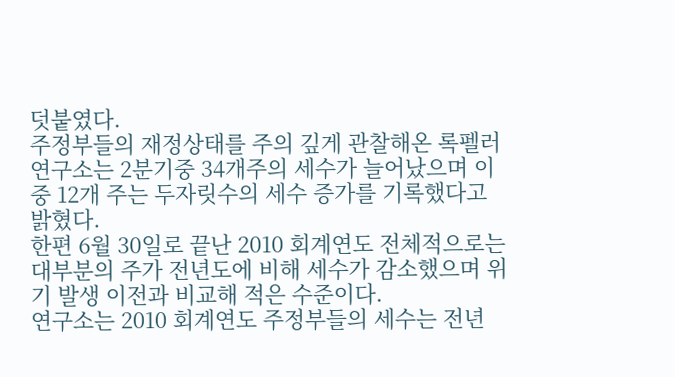덧붙였다.
주정부들의 재정상태를 주의 깊게 관찰해온 록펠러연구소는 2분기중 34개주의 세수가 늘어났으며 이중 12개 주는 두자릿수의 세수 증가를 기록했다고 밝혔다.
한편 6월 30일로 끝난 2010 회계연도 전체적으로는 대부분의 주가 전년도에 비해 세수가 감소했으며 위기 발생 이전과 비교해 적은 수준이다.
연구소는 2010 회계연도 주정부들의 세수는 전년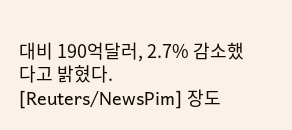대비 190억달러, 2.7% 감소했다고 밝혔다.
[Reuters/NewsPim] 장도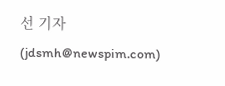선 기자 (jdsmh@newspim.com)